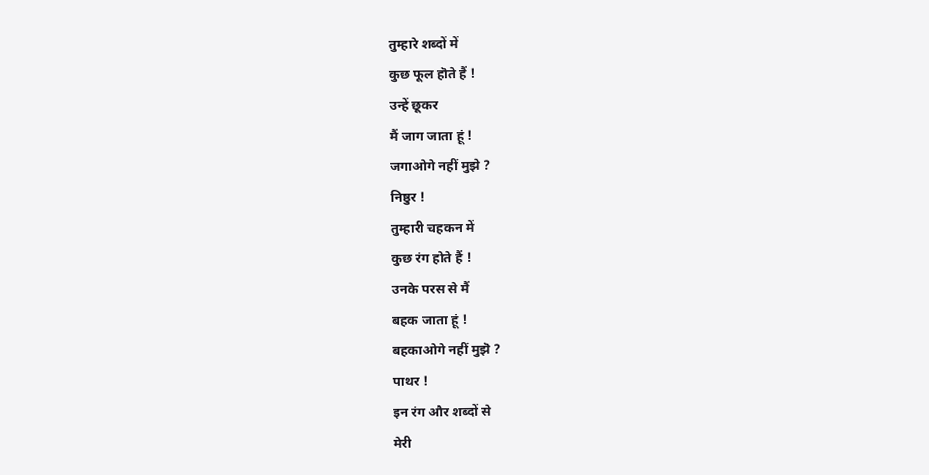तुम्हारे शब्दों में
कुछ फूल हॊते हैं !
उन्हें छूकर
मैं जाग जाता हूं !
जगाओगे नहीं मुझे ?
निष्ठुर !
तुम्हारी चहकन में
कुछ रंग होते हैं !
उनके परस से मैं
बहक जाता हूं !
बहकाओगे नहीं मुझॆ ?
पाथर !
इन रंग और शब्दों से
मेरी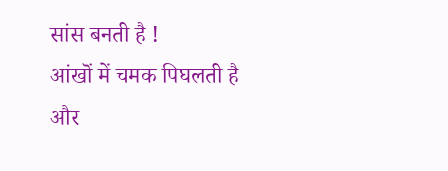सांस बनती है !
आंखॊं में चमक पिघलती है
और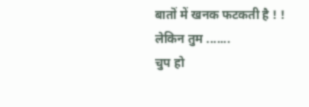बातॊं में खनक फटकती है ! !
लेकिन तुम .......
चुप हो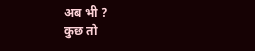अब भी ?
कुछ तो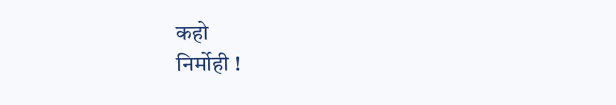कहो
निर्मोही !